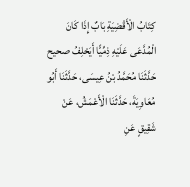كِتَابُ الْأَقْضِيَةِ بَابٌ إِذَا كَانَ الْمُدَّعَى عَلَيْهِ ذِمِّيًّا أَيَحْلِفُ صحیح حَدَّثَنَا مُحَمَّدُ بْنُ عِيسَى، حَدَّثَنَا أَبُو مُعَاوِيَةَ، حَدَّثَنَا الْأَعْمَشُ، عَنْ شَقِيقٍ عَنِ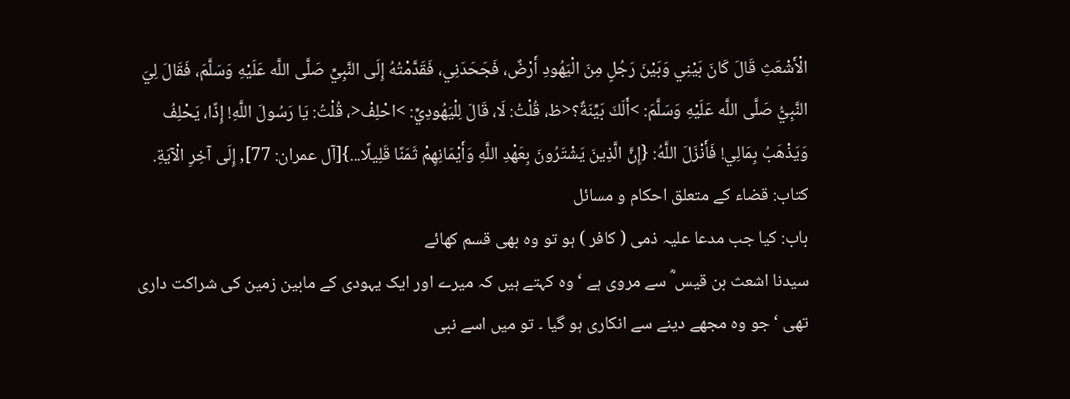الْأَشْعَثِ قَالَ كَانَ بَيْنِي وَبَيْنَ رَجُلٍ مِنَ الْيَهُودِ أَرْضٌ، فَجَحَدَنِي، فَقَدَّمْتُهُ إِلَى النَّبِيِّ صَلَّى اللَّه عَلَيْهِ وَسَلَّمَ، فَقَالَ لِيَ النَّبِيُّ صَلَّى اللَّه عَلَيْهِ وَسَلَّمَ: >أَلَكَ بَيِّنَةٌ؟<ظ، قُلْتُ: لَا، قَالَ لِلْيَهُودِيِّ: >احْلِفْ<، قُلْتُ: يَا رَسُولَ اللَّهِ! إِذًا، يَحْلِفُ وَيَذْهَبُ بِمَالِي! فَأَنْزَلَ اللَّهُ: {إِنَّ الَّذِينَ يَشْتَرُونَ بِعَهْدِ اللَّهِ وَأَيْمَانِهِمْ ثَمَنًا قَلِيلًا...}[آل عمران: 77], إِلَى آخِرِ الْآيَةِ.
کتاب: قضاء کے متعلق احکام و مسائل
باب: کیا جب مدعا علیہ ذمی ( کافر ) ہو تو وہ بھی قسم کھائے
سیدنا اشعث بن قیس ؓ سے مروی ہے ‘ وہ کہتے ہیں کہ میرے اور ایک یہودی کے مابین زمین کی شراکت داری تھی ‘ جو وہ مجھے دینے سے انکاری ہو گیا ۔ تو میں اسے نبی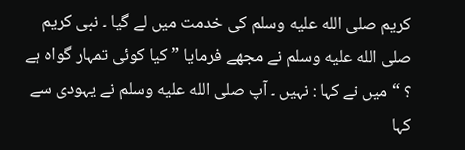کریم صلى الله عليه وسلم کی خدمت میں لے گیا ۔ نبی کریم صلى الله عليه وسلم نے مجھے فرمایا ” کیا کوئی تمہار گواہ ہے ؟ “ میں نے کہا : نہیں ۔ آپ صلى الله عليه وسلم نے یہودی سے کہا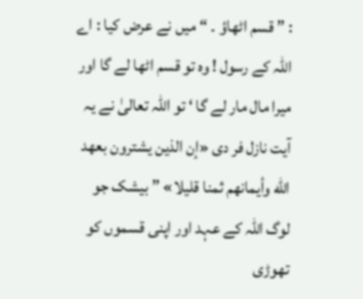: ” قسم اٹھاؤ ۔ “ میں نے عرض کیا : اے اللہ کے رسول ! وہ تو قسم اٹھا لے گا اور میرا مال مار لے گا ‘ تو اللہ تعالیٰ نے یہ آیت نازل فر دی «إن الذين يشترون بعهد الله وأيمانهم ثمنا قليلا» ” بیشک جو لوگ اللہ کے عہد اور اپنی قسموں کو تھوڑی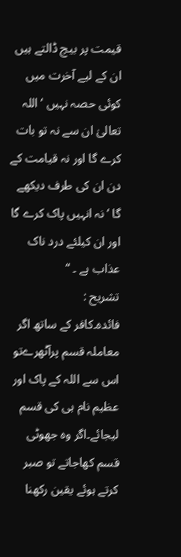قیمت پر بیچ ڈالتے ہیں ان کے لیے آخرت میں کوئی حصہ نہیں ‘ اللہ تعالیٰ ان سے نہ تو بات کرے گا اور نہ قیامت کے دن ان کی طرف دیکھے گا ‘ نہ انہیں پاک کرے گا اور ان کیلئے درد ناک عذاب ہے ۔ “
تشریح :
فائدہ۔کافر کے ساتھ اگر معاملہ قسم پرآٹھرےتو اس سے اللہ کے پاک اور عظیم نام ہی کی قسم لیجائے۔اگر وہ جھوٹی قسم کھاجاتے تو صبر کرتے ہوئے یقین رکھنا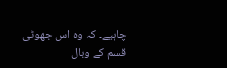چاہیے۔ کہ وہ اس جھوٹی قسم کے وبال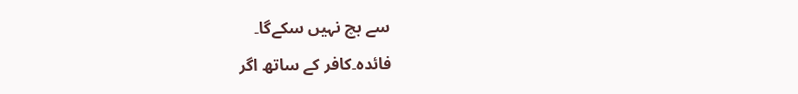سے بچ نہیں سکےگا۔
فائدہ۔کافر کے ساتھ اگر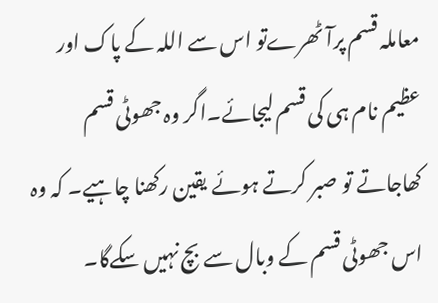معاملہ قسم پرآٹھرےتو اس سے اللہ کے پاک اور عظیم نام ہی کی قسم لیجائے۔اگر وہ جھوٹی قسم کھاجاتے تو صبر کرتے ہوئے یقین رکھنا چاہیے۔ کہ وہ اس جھوٹی قسم کے وبال سے بچ نہیں سکےگا۔